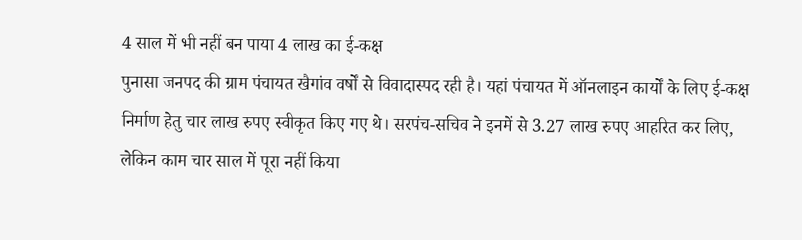4 साल में भी नहीं बन पाया 4 लाख का ई-कक्ष
पुनासा जनपद की ग्राम पंचायत खैगांव वर्षों से विवादास्पद रही है। यहां पंचायत में ऑनलाइन कार्यों के लिए ई-कक्ष निर्माण हेतु चार लाख रुपए स्वीकृत किए गए थे। सरपंच-सचिव ने इनमें से 3.27 लाख रुपए आहरित कर लिए, लेकिन काम चार साल में पूरा नहीं किया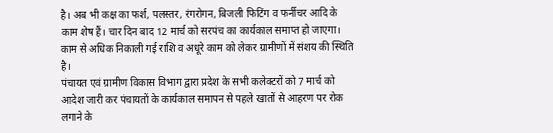है। अब भी कक्ष का फर्श, पलस्तर, रंगरोगन, बिजली फिटिंग व फर्नीचर आदि के काम शेष हैं। चार दिन बाद 12 मार्च को सरपंच का कार्यकाल समाप्त हो जाएगा। काम से अधिक निकाली गई राशि व अधूरे काम को लेकर ग्रामीणों में संशय की स्थिति है।
पंचायत एवं ग्रामीण विकास विभाग द्वारा प्रदेश के सभी कलेक्टरों को 7 मार्च को आदेश जारी कर पंचायतों के कार्यकाल समापन से पहले खातों से आहरण पर रोक लगाने के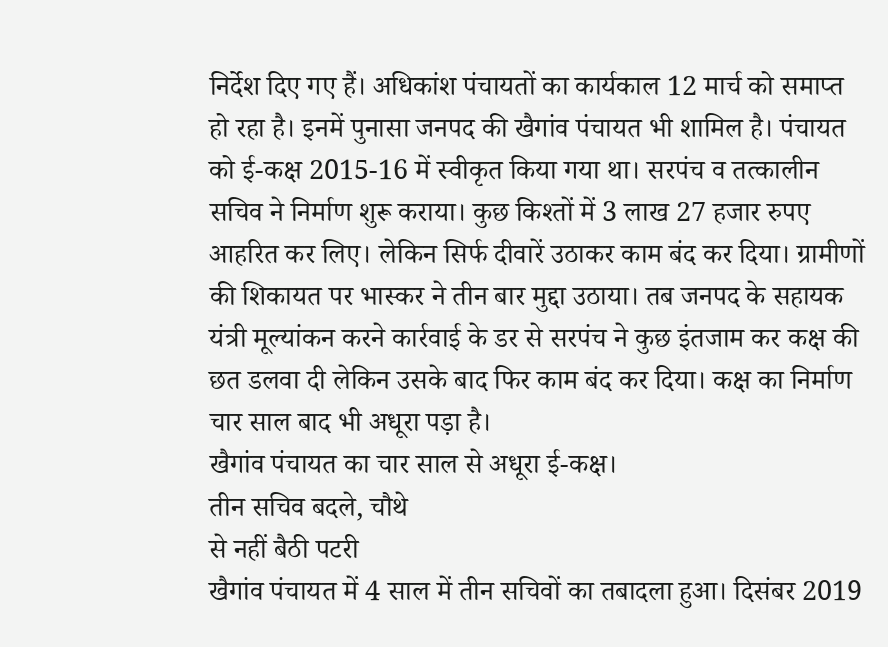निर्देश दिए गए हैं। अधिकांश पंचायतों का कार्यकाल 12 मार्च को समाप्त हो रहा है। इनमें पुनासा जनपद की खैगांव पंचायत भी शामिल है। पंचायत को ई-कक्ष 2015-16 में स्वीकृत किया गया था। सरपंच व तत्कालीन सचिव ने निर्माण शुरू कराया। कुछ किश्तों में 3 लाख 27 हजार रुपए आहरित कर लिए। लेकिन सिर्फ दीवारें उठाकर काम बंद कर दिया। ग्रामीणों की शिकायत पर भास्कर ने तीन बार मुद्दा उठाया। तब जनपद के सहायक यंत्री मूल्यांकन करने कार्रवाई के डर से सरपंच ने कुछ इंतजाम कर कक्ष की छत डलवा दी लेकिन उसके बाद फिर काम बंद कर दिया। कक्ष का निर्माण चार साल बाद भी अधूरा पड़ा है।
खैगांव पंचायत का चार साल से अधूरा ई-कक्ष।
तीन सचिव बदले, चौथे
से नहीं बैठी पटरी
खैगांव पंचायत में 4 साल में तीन सचिवों का तबादला हुआ। दिसंबर 2019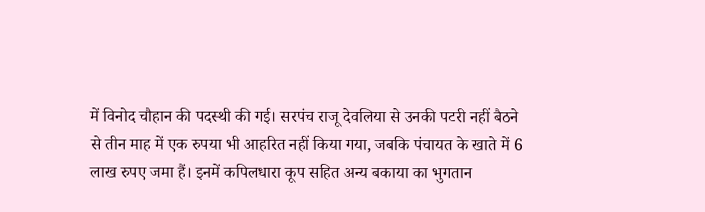में विनोद चौहान की पदस्थी की गई। सरपंच राजू देवलिया से उनकी पटरी नहीं बैठने से तीन माह में एक रुपया भी आहरित नहीं किया गया, जबकि पंचायत के खाते में 6 लाख रुपए जमा हैं। इनमें कपिलधारा कूप सहित अन्य बकाया का भुगतान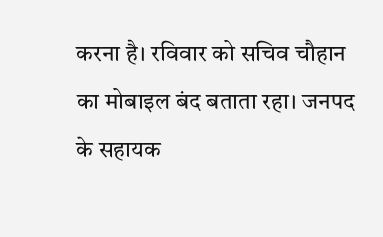करना है। रविवार को सचिव चौहान का मोबाइल बंद बताता रहा। जनपद के सहायक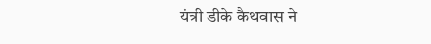यंत्री डीके कैथवास ने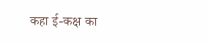कहा ई-कक्ष का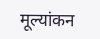मूल्यांकन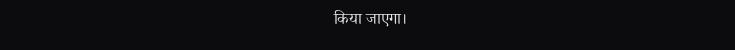किया जाएगा।